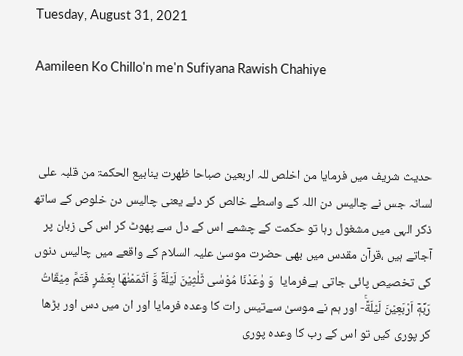Tuesday, August 31, 2021

Aamileen Ko Chillo'n me'n Sufiyana Rawish Chahiye



حدیث شریف میں فرمایا من اخلص للہ اربعین صباحا ظھرت ینابیع الحکمۃ من قلبہ علی لسانہ جس نے چالیس دن اللہ کے واسطے خالص کر دئے یعنی چالیس دن خلوص کے ساتھ ذکر الہی میں مشغول رہا تو حکمت کے چشمے اس کے دل سے پھوٹ کر اس کی زبان پر آجاتے ہیں ،قرآن مقدس میں بھی حضرت موسیٰ علیہ السلام کے واقعے میں چالیس دنوں کی تخصیص پائی جاتی ہےفرمایا  وَ وٰعَدْنَا مُوْسٰى ثَلٰثِیْنَ لَیْلَةً وَّ اَتْمَمْنٰهَا بِعَشْرٍ فَتَمَّ مِیْقَاتُ رَبِّهٖۤ اَرْبَعِیْنَ لَیْلَةًۚ- اور ہم نے موسیٰ سےتیس رات کا وعدہ فرمایا اور ان میں دس اور بڑھا کر پوری کیں تو اس کے رب کا وعدہ پوری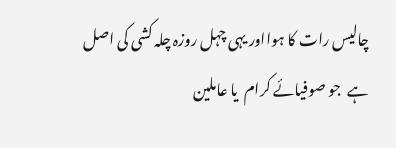چالیس رات کا ہوااور یہی چہل روزہ چلہ کشی کی اصل ہے  جو صوفیائے کرام  یا عاملین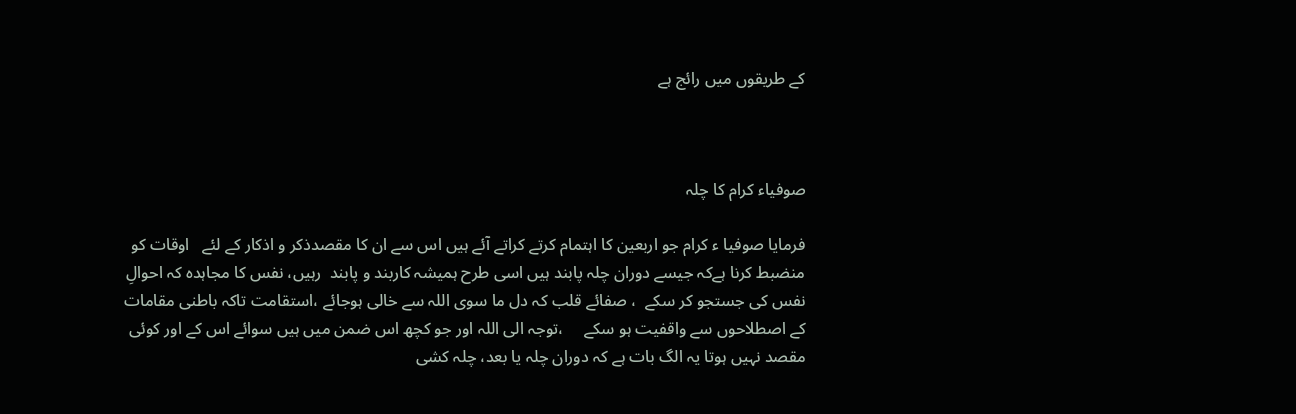کے طریقوں میں رائج ہے



صوفیاء کرام کا چلہ

فرمایا صوفیا ء کرام جو اربعین کا اہتمام کرتے کراتے آئے ہیں اس سے ان کا مقصدذکر و اذکار کے لئے   اوقات کو منضبط کرنا ہےکہ جیسے دوران چلہ پابند ہیں اسی طرح ہمیشہ کاربند و پابند  رہیں، نفس کا مجاہدہ کہ احوالِ نفس کی جستجو کر سکے  ، صفائے قلب کہ دل ما سوی اللہ سے خالی ہوجائے ،استقامت تاکہ باطنی مقامات کے اصطلاحوں سے واقفیت ہو سکے     ،توجہ الی اللہ اور جو کچھ اس ضمن میں ہیں سوائے اس کے اور کوئی مقصد نہیں ہوتا یہ الگ بات ہے کہ دوران چلہ یا بعد، چلہ کشی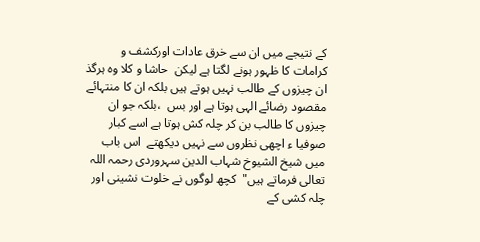کے نتیجے میں ان سے خرق عادات اورکشف و کرامات کا ظہور ہونے لگتا ہے لیکن  حاشا و کلا وہ ہرگذ ان چیزوں کے طالب نہیں ہوتے ہیں بلکہ ان کا منتہائے مقصود رضائے الہی ہوتا ہے اور بس  ،بلکہ جو ان چیزوں کا طالب بن کر چلہ کش ہوتا ہے اسے کبار صوفیا ء اچھی نظروں سے نہیں دیکھتے  اس باب میں شیخ الشیوخ شہاب الدین سہروردی رحمہ اللہ تعالی فرماتے ہیں"  کچھ لوگوں نے خلوت نشینی اور چلہ کشی کے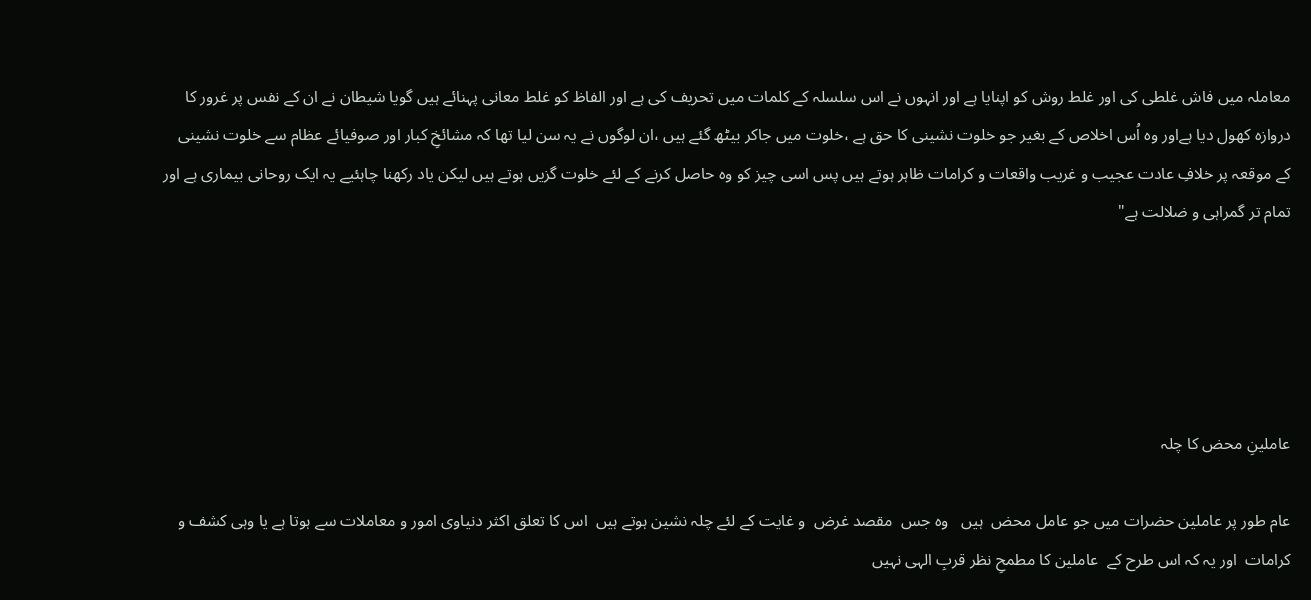معاملہ میں فاش غلطی کی اور غلط روش کو اپنایا ہے اور انہوں نے اس سلسلہ کے کلمات میں تحریف کی ہے اور الفاظ کو غلط معانی پہنائے ہیں گویا شیطان نے ان کے نفس پر غرور کا دروازہ کھول دیا ہےاور وہ اُس اخلاص کے بغیر جو خلوت نشینی کا حق ہے ،خلوت میں جاکر بیٹھ گئے ہیں ،ان لوگوں نے یہ سن لیا تھا کہ مشائخِ کبار اور صوفیائے عظام سے خلوت نشینی کے موقعہ پر خلافِ عادت عجیب و غریب واقعات و کرامات ظاہر ہوتے ہیں پس اسی چیز کو وہ حاصل کرنے کے لئے خلوت گزیں ہوتے ہیں لیکن یاد رکھنا چاہئیے یہ ایک روحانی بیماری ہے اور تمام تر گمراہی و ضلالت ہے"





عاملینِ محض کا چلہ

عام طور پر عاملین حضرات میں جو عامل محض  ہیں   وہ جس  مقصد غرض  و غایت کے لئے چلہ نشین ہوتے ہیں  اس کا تعلق اکثر دنیاوی امور و معاملات سے ہوتا ہے یا وہی کشف و کرامات  اور یہ کہ اس طرح کے  عاملین کا مطمحِ نظر قربِ الہی نہیں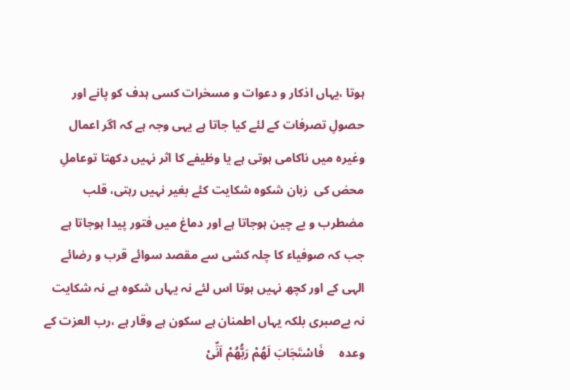ہوتا ،یہاں اذکار و دعوات و مسخرات کسی ہدف کو پانے اور حصولِ تصرفات کے لئے کیا جاتا ہے یہی وجہ ہے کہ اگر اعمال وغیرہ میں ناکامی ہوتی ہے یا وظیفے کا اثر نہیں دکھتا توعاملِ محض کی  زبان شکوہ شکایت کئے بغیر نہیں رہتی، قلب مضطرب و بے چین ہوجاتا ہے اور دماغ میں فتور پیدا ہوجاتا ہے   جب کہ صوفیاء کا چلہ کشی سے مقصد سوائے قرب و رضائے  الہی کے اور کچھ نہیں ہوتا اس لئے نہ یہاں شکوہ ہے نہ شکایت نہ بےصبری بلکہ یہاں اطمنان ہے سکون ہے وقار ہے ،رب العزت کے وعدہ     فَاسْتَجَابَ لَهُمْ رَبُّهُمْ اَنِّیْ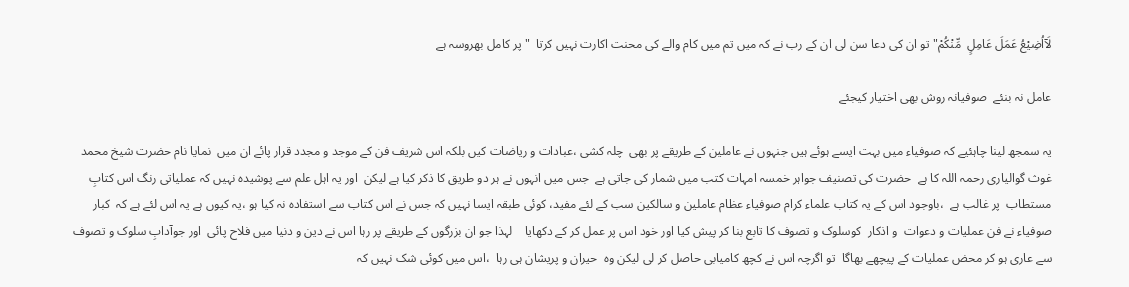لَاۤاُضِیْعُ عَمَلَ عَامِلٍ  مِّنْكُمْ"تو ان کی دعا سن لی ان کے رب نے کہ میں تم میں کام والے کی محنت اکارت نہیں کرتا  " پر کامل بھروسہ ہے

عامل نہ بنئے  صوفیانہ روش بھی اختیار کیجئے

یہ سمجھ لینا چاہئیے کہ صوفیاء میں بہت ایسے ہوئے ہیں جنہوں نے عاملین کے طریقے پر بھی  چلہ کشی ،عبادات و ریاضات کیں بلکہ اس شریف فن کے موجد و مجدد قرار پائے ان میں  نمایا نام حضرت شیخ محمد غوث گوالیاری رحمہ اللہ کا ہے  حضرت کی تصنیف جواہر خمسہ امہات کتب میں شمار کی جاتی ہے  جس میں انہوں نے ہر دو طریق کا ذکر کیا ہے لیکن  اور یہ اہل علم سے پوشیدہ نہیں کہ عملیاتی رنگ اس کتابِ مستطاب  پر غالب ہے  ،باوجود اس کے یہ کتاب علماء کرام صوفیاء عظام عاملین و سالکین سب کے لئے مفید، کوئی طبقہ ایسا نہیں کہ جس نے اس کتاب سے استفادہ نہ کیا ہو ،یہ کیوں ہے یہ اس لئے ہے کہ  کبار صوفیاء نے فن عملیات و دعوات  و اذکار  کوسلوک و تصوف کا تابع بنا کر پیش کیا اور خود اس پر عمل کر کے دکھایا    لہذا جو ان بزرگوں کے طریقے پر رہا اس نے دین و دنیا میں فلاح پائی  اور جوآدابِ سلوک و تصوف سے عاری ہو کر محض عملیات کے پیچھے بھاگا  تو اگرچہ اس نے کچھ کامیابی حاصل کر لی لیکن وہ  حیران و پریشان ہی رہا  ،اس میں کوئی شک نہیں کہ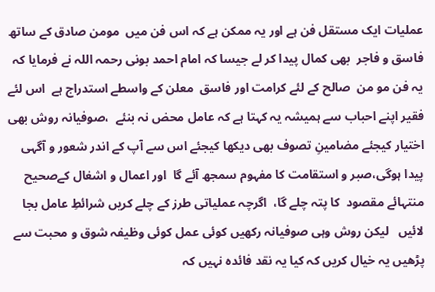عملیات ایک مستقل فن ہے اور یہ ممکن ہے کہ اس فن میں  مومن صادق کے ساتھ فاسق و فاجر  بھی کمال پیدا کر لے جیسا کہ امام احمد بونی رحمہ اللہ نے فرمایا کہ یہ فن مو من  صالح کے لئے کرامت اور فاسق  معلن کے واسطے استدراج ہے  اس لئے فقیر اپنے احباب سے ہمیشہ یہ کہتا ہے کہ عامل محض نہ بنئے  ،صوفیانہ روش بھی اختیار کیجئے مضامینِ تصوف بھی دیکھا کیجئے اس سے آپ کے اندر شعور و آگہی پیدا ہوگی،صبر و استقامت کا مفہوم سمجھ آئے گا  اور اعمال و اشغال کےصحیح منتہائے مقصود  کا پتہ چلے گا،  اگرچہ عملیاتی طرز کے چلے کریں شرائطِ عامل بجا لائیں   لیکن روش وہی صوفیانہ رکھیں کوئی عمل کوئی وظیفہ شوق و محبت سے پڑھیں یہ خیال کریں کہ کیا یہ نقد فائدہ نہیں کہ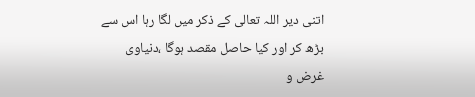اتنی دیر اللہ تعالی کے ذکر میں لگا رہا اس سے بڑھ کر اور کیا حاصل مقصد ہوگا ،دنیاوی غرض و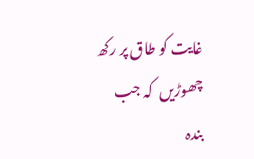غایت کو طاق پر رکھ چھوڑیں  کہ جب بندہ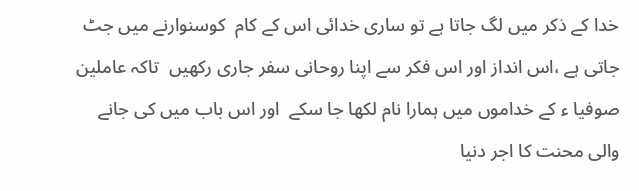خدا کے ذکر میں لگ جاتا ہے تو ساری خدائی اس کے کام  کوسنوارنے میں جٹ جاتی ہے ،اس انداز اور اس فکر سے اپنا روحانی سفر جاری رکھیں  تاکہ عاملین صوفیا ء کے خداموں میں ہمارا نام لکھا جا سکے  اور اس باب میں کی جانے والی محنت کا اجر دنیا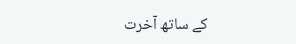کے ساتھ آخرت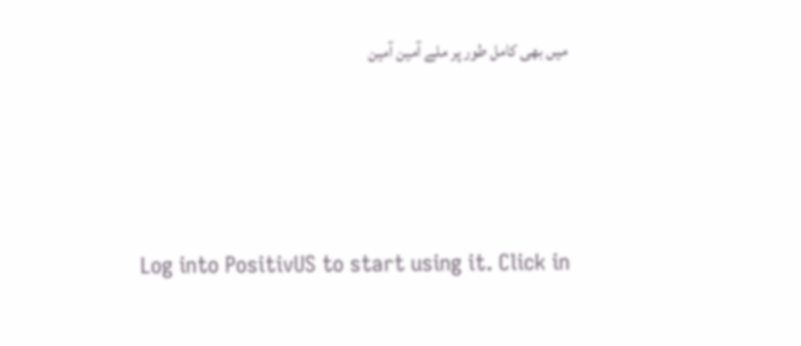میں بھی کامل طور پر ملے آمین آمین






Log into PositivUS to start using it. Click in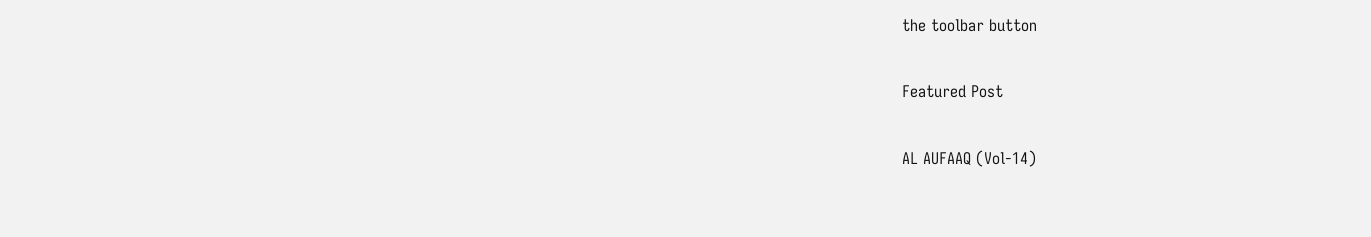the toolbar button

Featured Post

AL AUFAAQ (Vol-14)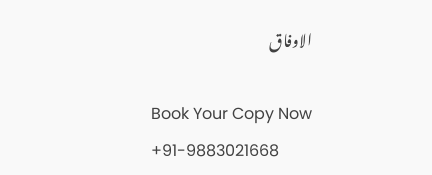الاوفاق

Book Your Copy Now +91-9883021668